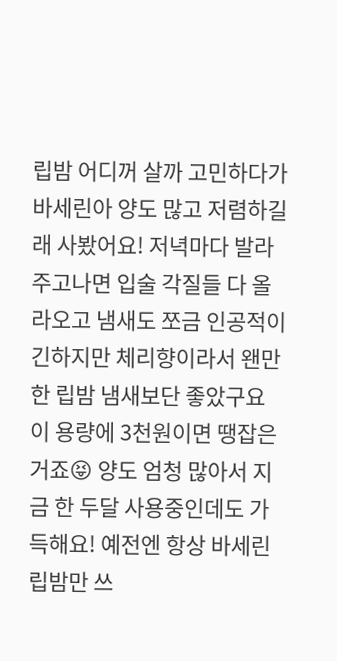립밤 어디꺼 살까 고민하다가 바세린아 양도 많고 저렴하길래 사봤어요! 저녁마다 발라주고나면 입술 각질들 다 올라오고 냄새도 쪼금 인공적이긴하지만 체리향이라서 왠만한 립밤 냄새보단 좋았구요 이 용량에 3천원이면 땡잡은거죠😝 양도 엄청 많아서 지금 한 두달 사용중인데도 가득해요! 예전엔 항상 바세린 립밤만 쓰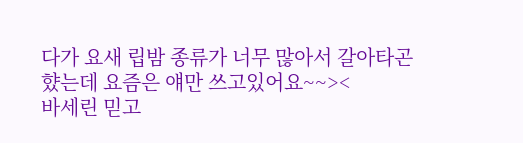다가 요새 립밤 종류가 너무 많아서 갈아타곤햤는데 요즘은 얘만 쓰고있어요~~><
바세린 믿고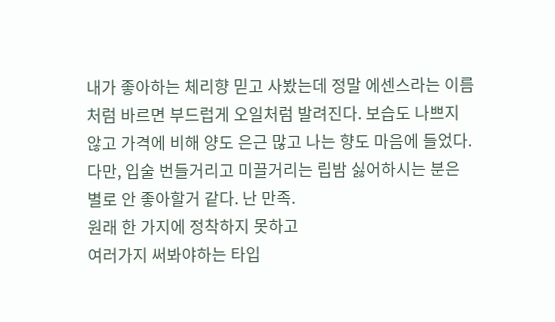내가 좋아하는 체리향 믿고 사봤는데 정말 에센스라는 이름처럼 바르면 부드럽게 오일처럼 발려진다. 보습도 나쁘지 않고 가격에 비해 양도 은근 많고 나는 향도 마음에 들었다. 다만, 입술 번들거리고 미끌거리는 립밤 싫어하시는 분은 별로 안 좋아할거 같다. 난 만족.
원래 한 가지에 정착하지 못하고
여러가지 써봐야하는 타입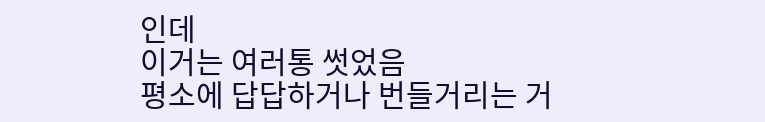인데
이거는 여러통 썻었음
평소에 답답하거나 번들거리는 거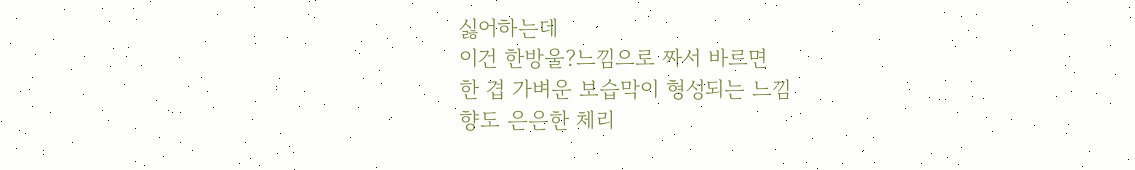싫어하는데
이건 한방울?느낌으로 짜서 바르면
한 겹 가벼운 보습막이 형성되는 느낌
향도 은은한 체리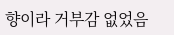향이라 거부감 없었음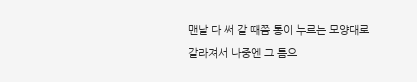맨날 다 써 갈 때쯤 통이 누르는 모양대로
갈라져서 나중엔 그 틈으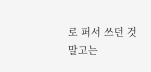로 퍼서 쓰던 것
말고는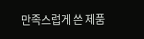만족스럽게 쓴 제품